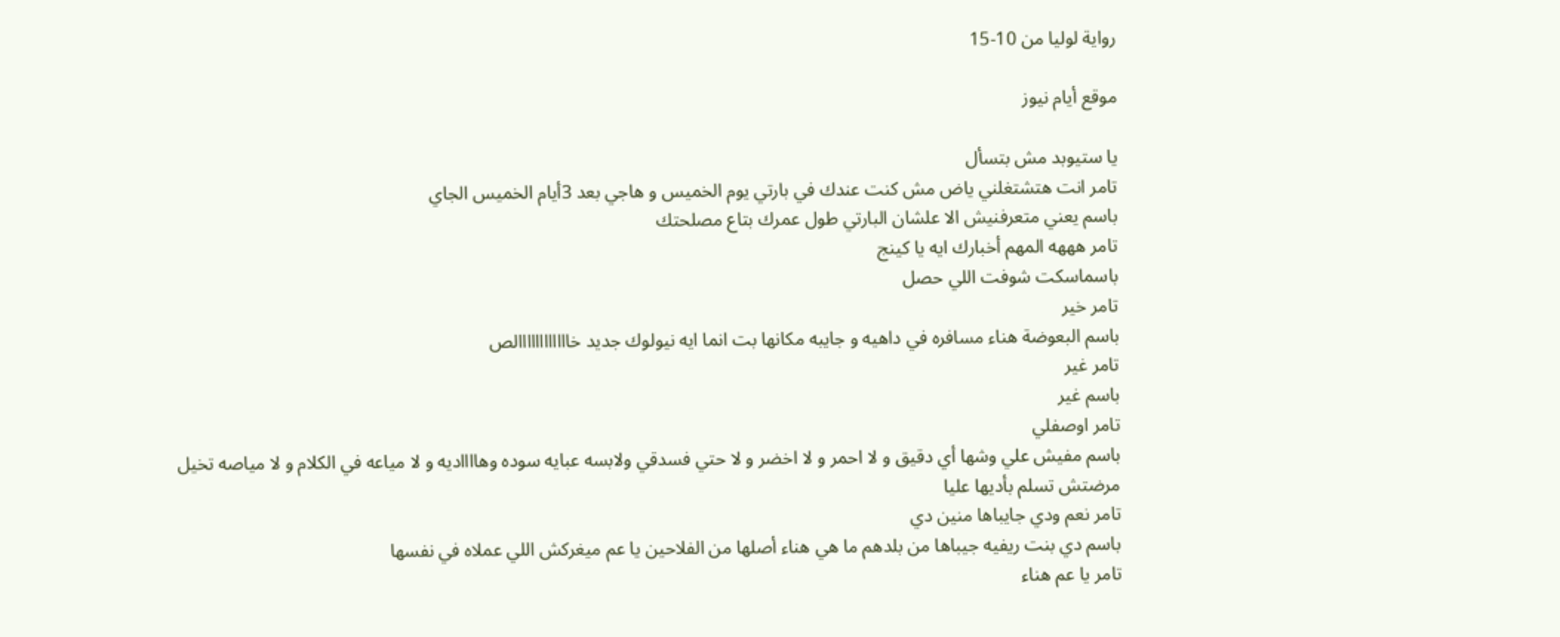رواية لوليا من 10-15

موقع أيام نيوز

يا ستيوبد مش بتسأل
تامر انت هتشتغلني ياض مش كنت عندك في بارتي يوم الخميس و هاجي بعد 3أيام الخميس الجاي
باسم يعني متعرفنيش الا علشان البارتي طول عمرك بتاع مصلحتك
تامر هههه المهم أخبارك ايه يا كينج
باسماسكت شوفت اللي حصل
تامر خير
باسم البعوضة هناء مسافره في داهيه و جايبه مكانها بت انما ايه نيولوك جديد خاااااااااااالص
تامر غير
باسم غير
تامر اوصفلي
باسم مفيش علي وشها أي دقيق و لا احمر و لا اخضر و لا حتي فسدقي ولابسه عبايه سوده وهااااديه و لا مياعه في الكلام و لا مياصه تخيل مرضتش تسلم بأديها عليا
تامر نعم ودي جايباها منين دي
باسم دي بنت ريفيه جيباها من بلدهم ما هي هناء أصلها من الفلاحين يا عم ميغركش اللي عملاه في نفسها
تامر يا عم هناء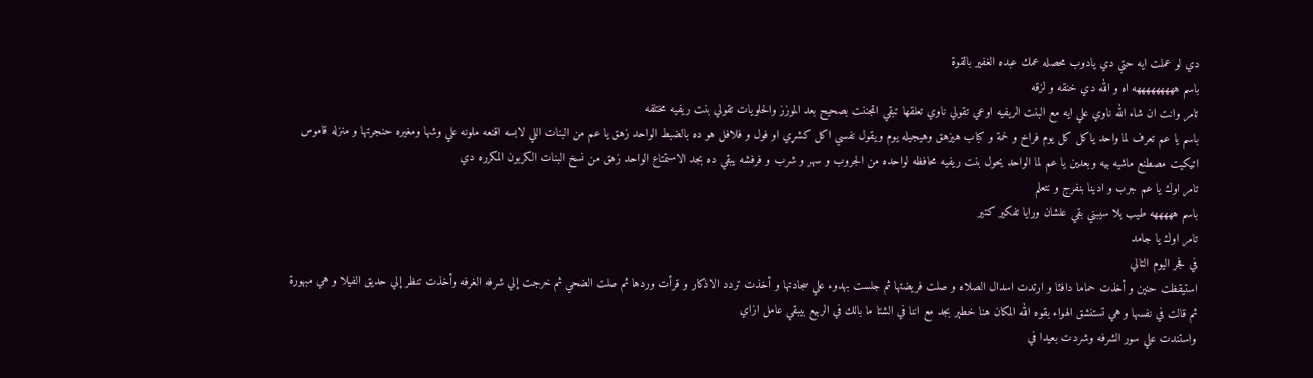دي لو عملت ايه حتي دي يادوب محصله عمك عبده الغفير بالقوة
باسم هههههههههه اه و الله دي خنقه و لزقه
تامر وانت ان شاء الله ناوي علي ايه مع البنت الريفيه اوعي تقولي ناوي تعلقها تبقي اټجننت بصحيح بعد الموزز والحلويات تقولي بنت ريفيه مختلفه
باسم يا عم تعرف لما واحد ياكل كل يوم فراخ و لحمة و كباب هيزهق وهيجيله يوم ويقول نفسي اكل كشړي او فول و فلافل هو ده بالضبط الواحد زهق يا عم من البنات اللي لابسه اقنعه ملونه علي وشها ومغيره حنجرتها و منزله قاموس اتيكيت مصطنع ماشيه بيه وبعدين يا عم لما الواحد يحول بنت ريفيه محافظه لواحده من الجروب و سهر و شرب و فرفشه يبقي ده بجد الاستمتاع الواحد زهق من نسخ البنات الكربون المكرره دي
تامر اوك يا عم جرب و ادينا بنفرج و نتعلم
باسم هههههه طيب يلا سيبني بقي علشان ورايا تفكير كتير
تامر اوك يا جامد
في فجر اليوم التالي
استيقظت حنين و أخذت حماما دافئا و ارتدت اسدال الصلاه و صلت فريضتها ثم جلست بهدوء علي سجادتها و أخذت تردد الاذكار و قرأت وردها ثم صلت الضحي ثم خرجت إلي شرفه الغرفه وأخذت تنظر إلي حديق الفيلا و هي مبهورة ثم قالت في نفسها و هي تستنشق الهواء بقوه الله المكان هنا خطېر بجد مع اننا في الشتا ما بالك في الربيع بيبقي عامل ازاي
واستندت علي سور الشرفه وشردت بعيدا في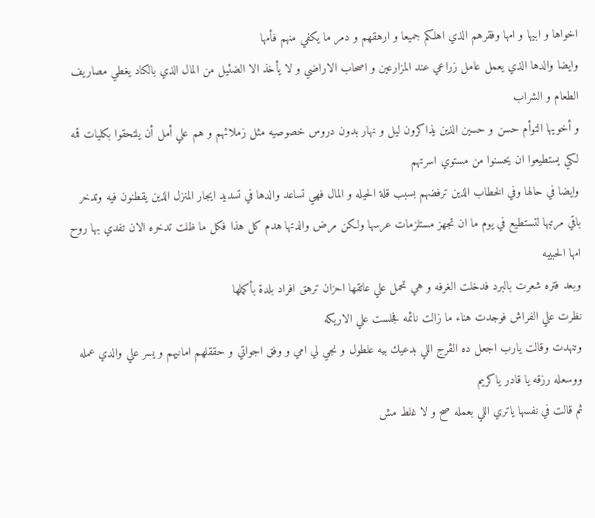اخواها و ابيها و امها وفقرهم الذي اهلكم جميعا و ارهقهم و دمر ما يكفي منهم فأمها
وايضا والدها الذي يعمل عامل زراعي عند المزارعين و اصحاب الاراضي و لا يأخذ الا الضئيل من المال الذي بالكاد يغطي مصاريف الطعام و الشراب
و أخويها التوأم حسن و حسين الذين يذاكرون ليل و نهار بدون دروس خصوصيه مثل زملائهم و هم علي أمل أن يلتحقوا بكليات قمه لكي يستطيعوا ان يحسنوا من مستوي اسرتهم
وايضا في حالها وفي الخطاب الذين ترفضهم بسبب قلة الحيله و المال فهي تساعد والدها في تسديد ايجار المنزل الذين يقطنون فيه وتدخر باقي مرتبها لتستطيع في يوم ما ان تجهز مستلزمات عرسها ولكن مرض والدتها هدم كل هذا فكل ما ظلت تدخره الان تفدي بها روح امها الحبيبه
وبعد فتره شعرت بالبرد فدخلت الغرفه و هي تحمل علي عاتقها احزان ترهق افراد بلدة بأكملها
نظرت علي الفراش فوجدت هناء ما زالت نائمه فجلست علي الاريكه
وتنهدت وقالت يارب اجعل ده الڤرج اللي بدعيك بيه علطول و نجي لي امي و وفق اجواتي و حققلهم امانيهم و يسر علي والدي عمله ووسعله رزقه يا قادر ياكريم
ثم قالت في نفسها ياتري اللي بعمله صح و لا غلط مش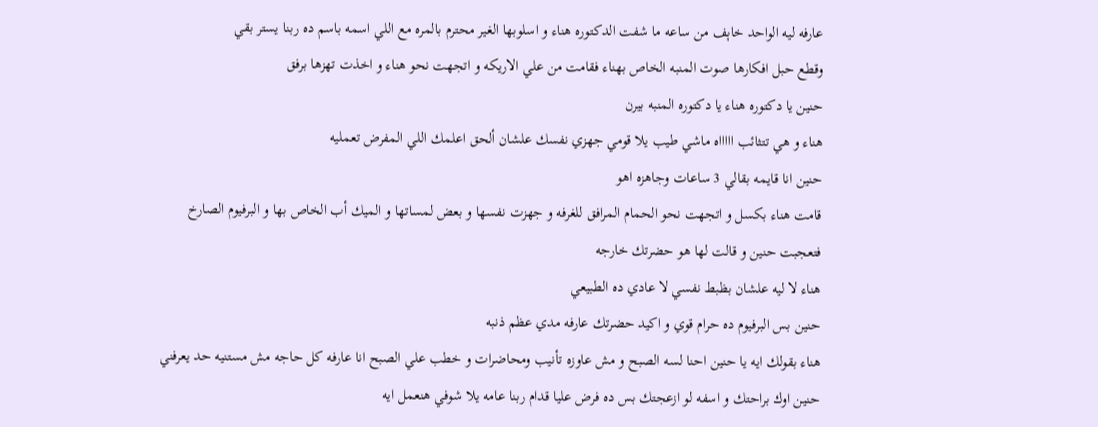عارفه ليه الواحد خاېف من ساعه ما شفت الدكتوره هناء و اسلوبها الغير محترم بالمره مع اللي اسمه باسم ده ربنا يستر بقي
وقطع حبل افكارها صوت المنبه الخاص بهناء فقامت من علي الاريكه و اتجهت نحو هناء و اخذت تهزها برفق
حنين يا دكتوره هناء يا دكتوره المنبه بيرن
هناء و هي تتثائب اااااه ماشي طيب يلا قومي جهزي نفسك علشان ألحق اعلمك اللي المفرض تعمليه
حنين انا قايمه بقالي 3 ساعات وجاهزه اهو
قامت هناء بكسل و اتجهت نحو الحمام المرافق للغرفه و جهزت نفسها و بعض لمساتها و الميك أب الخاص بها و البرفيوم الصارخ
فتعجبت حنين و قالت لها هو حضرتك خارجه
هناء لا ليه علشان بظبط نفسي لا عادي ده الطبيعي
حنين بس البرفيوم ده حرام قوي و اكيد حضرتك عارفه مدي عظم ذنبه
هناء بقولك ايه يا حنين احنا لسه الصبح و مش عاوزه تأنيب ومحاضرات و خطب علي الصبح انا عارفه كل حاجه مش مستنيه حد يعرفني
حنين اوك براحتك و اسفه لو ازعجتك بس ده فرض عليا قدام ربنا عامه يلا شوفي هنعمل ايه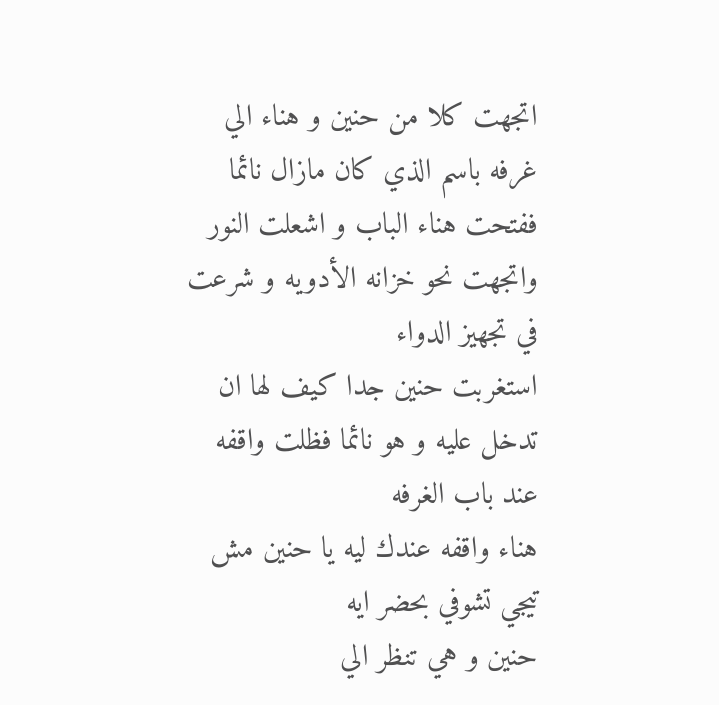اتجهت كلا من حنين و هناء الي غرفه باسم الذي كان مازال نائما ففتحت هناء الباب و اشعلت النور واتجهت نحو خزانه الأدويه و شرعت في تجهيز الدواء
استغربت حنين جدا كيف لها ان تدخل عليه و هو نائما فظلت واقفه عند باب الغرفه
هناء واقفه عندك ليه يا حنين مش تيجي تشوفي بحضر ايه
حنين و هي تنظر الي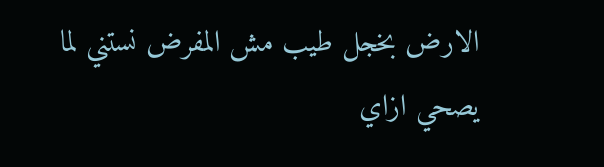الارض بخجل طيب مش المفرض نستني لما يصحي ازاي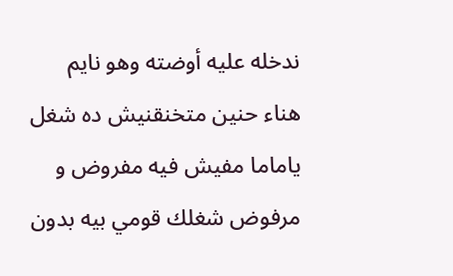ندخله عليه أوضته وهو نايم
هناء حنين متخنقنيش ده شغل ياماما مفيش فيه مفروض و مرفوض شغلك قومي بيه بدون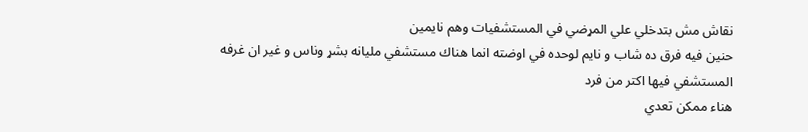نقاش مش بتدخلي علي المړضي في المستشفيات وهم نايمين
حنين فيه فرق ده شاب و نايم لوحده في اوضته انما هناك مستشفي مليانه بشړ وناس و غير ان غرفه المستشفي فيها اكتر من فرد
هناء ممكن تعدي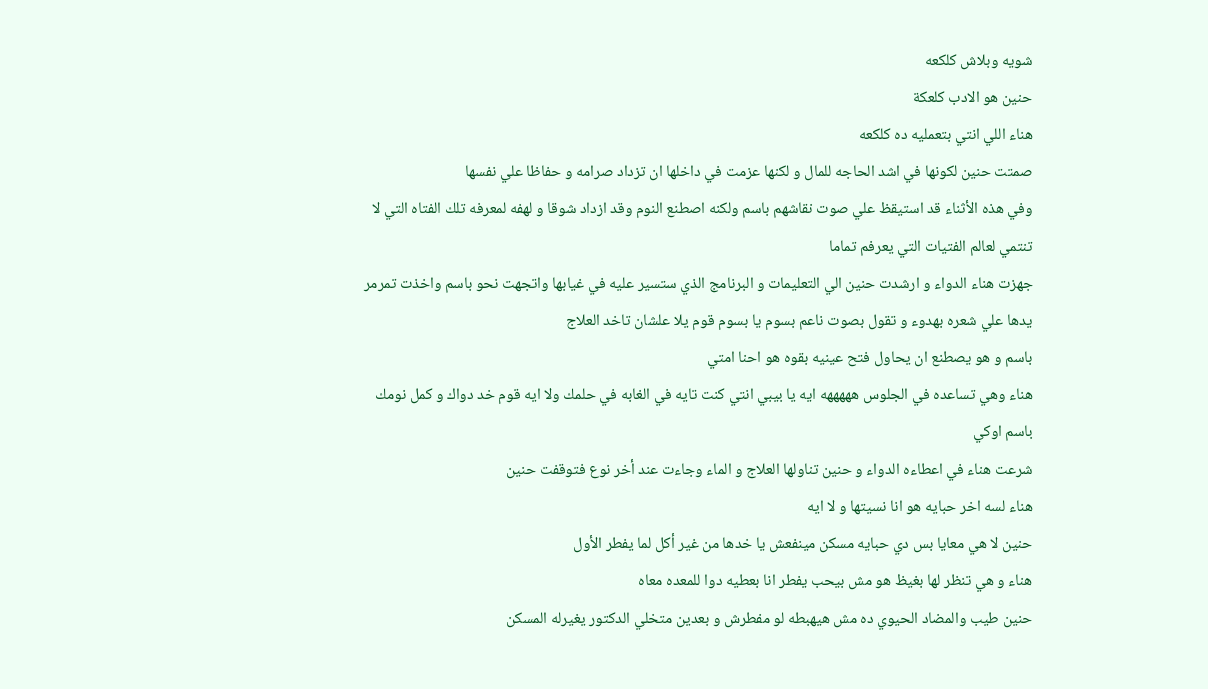شويه وبلاش كلكعه
حنين هو الادب كلعكة
هناء اللي انتي بتعمليه ده كلكعه
صمتت حنين لكونها في اشد الحاجه للمال و لكنها عزمت في داخلها ان تزداد صرامه و حفاظا علي نفسها
وفي هذه الأثناء قد استيقظ علي صوت نقاشهم باسم ولكنه اصطنع النوم وقد ازداد شوقا و لهفه لمعرفه تلك الفتاه التي لا تنتمي لعالم الفتيات التي يعرفم تماما
جهزت هناء الدواء و ارشدت حنين الي التعليمات و البرنامج الذي ستسير عليه في غيابها واتجهت نحو باسم واخذت تمرمر يدها علي شعره بهدوء و تقول بصوت ناعم بسوم يا بسوم قوم يلا علشان تاخد العلاج
باسم و هو يصطنع ان يحاول فتح عينيه بقوه هو احنا امتي
هناء وهي تساعده في الجلوس هههههه ايه يا بيبي انتي كنت تايه في الغابه في حلمك ولا ايه قوم خد دواك و كمل نومك
باسم اوكي
شرعت هناء في اعطاءه الدواء و حنين تناولها العلاج و الماء وجاءت عند أخر نوع فتوقفت حنين
هناء لسه اخر حبايه هو انا نسيتها و لا ايه
حنين لا هي معايا بس دي حبايه مسكن مينفعش يا خدها من غير أكل لما يفطر الأول
هناء و هي تنظر لها بغيظ هو مش بيحب يفطر انا بعطيه دوا للمعده معاه
حنين طيب والمضاد الحيوي ده مش هيهبطه لو مفطرش و بعدين متخلي الدكتور يغيرله المسكن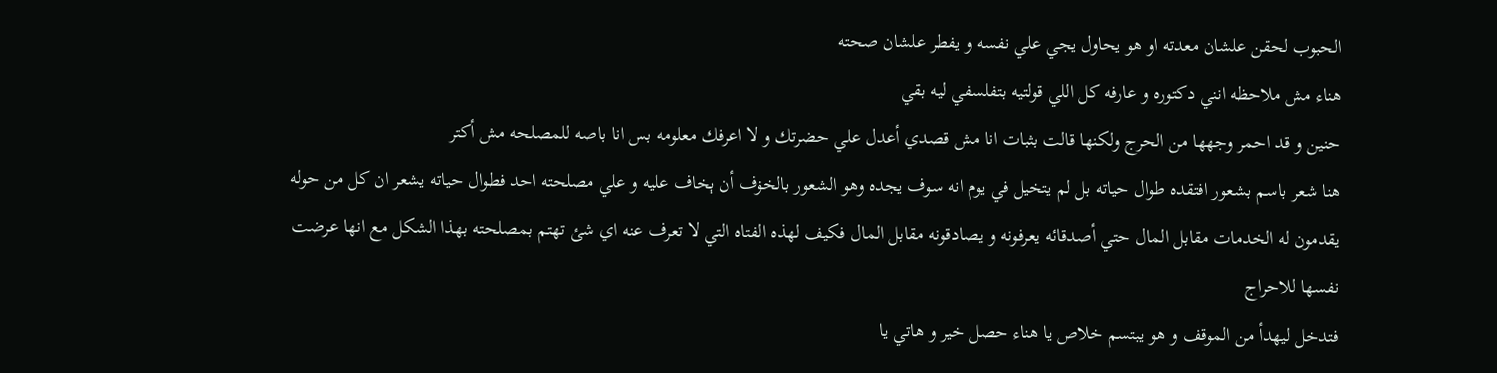الحبوب لحقن علشان معدته او هو يحاول يجي علي نفسه و يفطر علشان صحته
هناء مش ملاحظه انني دكتوره و عارفه كل اللي قولتيه بتفلسفي ليه بقي
حنين و قد احمر وجهها من الحرج ولكنها قالت بثبات انا مش قصدي أعدل علي حضرتك و لا اعرفك معلومه بس انا باصه للمصلحه مش أكتر
هنا شعر باسم بشعور افتقده طوال حياته بل لم يتخيل في يوم انه سوف يجده وهو الشعور بالخۏف أن ېخاف عليه و علي مصلحته احد فطوال حياته يشعر ان كل من حوله يقدمون له الخدمات مقابل المال حتي أصدقائه يعرفونه و يصادقونه مقابل المال فكيف لهذه الفتاه التي لا تعرف عنه اي شئ تهتم بمصلحته بهذا الشكل مع انها عرضت نفسها للاحراج
فتدخل ليهدأ من الموقف و هو يبتسم خلاص يا هناء حصل خير و هاتي يا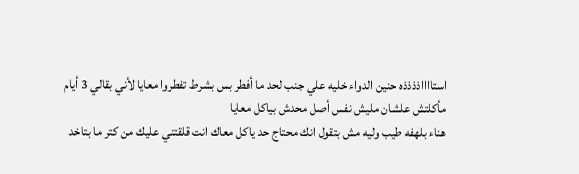استااااذذذذه حنين الدواء خليه علي جنب لحد ما أفطر بس بشرط تفطروا معايا لأني بقالي 3 أيام مأكلتش علشان مليش نفس أصل محدش بياكل معايا
هناء بلهفه طيب وليه مش بتقول انك محتاج حد ياكل معاك انت قلقتني عليك من كتر ما بتاخد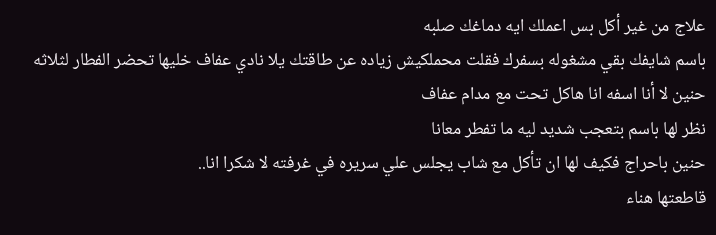علاج من غير أكل بس اعملك ايه دماغك صلبه
باسم شايفك بقي مشغوله بسفرك فقلت محملكيش زياده عن طاقتك يلا نادي عفاف خليها تحضر الفطار لثلاثه
حنين لا أنا اسفه انا هاكل تحت مع مدام عفاف
نظر لها باسم بتعجب شديد ليه ما تفطر معانا
حنين باحراج فكيف لها ان تأكل مع شاب يجلس علي سريره في غرفته لا شكرا انا..
قاطعتها هناء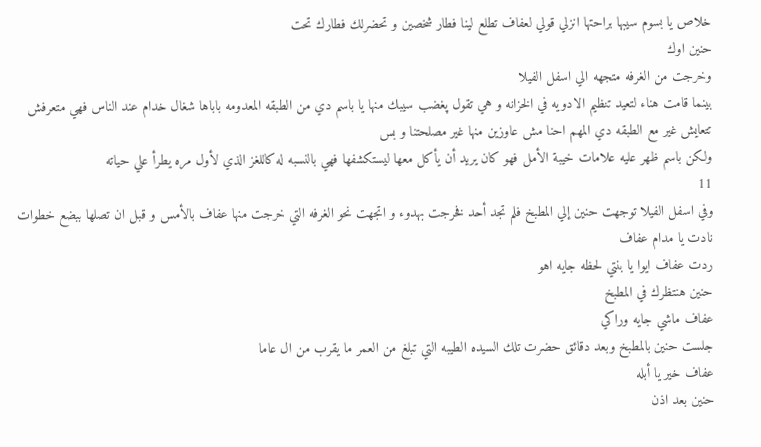خلاص يا بسوم سيبها براحتها انزلي قولي لعفاف تطلع لينا فطار شخصين و تحضرلك فطارك تحت
حنين اوك
وخرجت من الغرفه متجهه الي اسفل الفيلا
بينما قامت هناء لتعيد تنظيم الادويه في الخزانه و هي تقول پغضب سيبك منها يا باسم دي من الطبقه المعدومه باباها شغال خدام عند الناس فهي متعرفش تتعايش غير مع الطبقه دي المهم احنا مش عاوزين منها غير مصلحتنا و بس
ولكن باسم ظهر عليه علامات خيبة الأمل فهو كان يريد أن يأكل معها ليستكشفها فهي بالنسبه له كاللغز الذي لأول مره يطرأ علي حياته
11
وفي اسفل الفيلا توجهت حنين إلي المطبخ فلم تجد أحد فخرجت بهدوء و اتجهت نحو الغرفه التي خرجت منها عفاف بالأمس و قبل ان تصلها ببضع خطوات نادت يا مدام عفاف
ردت عفاف ايوا يا بنتي لحظه جايه اهو
حنين هنتظرك في المطبخ
عفاف ماشي جايه وراكي
جلست حنين بالمطبخ وبعد دقائق حضرت تلك السيده الطيبه التي تبلغ من العمر ما يقرب من ال عاما
عفاف خير يا أبله
حنين بعد اذن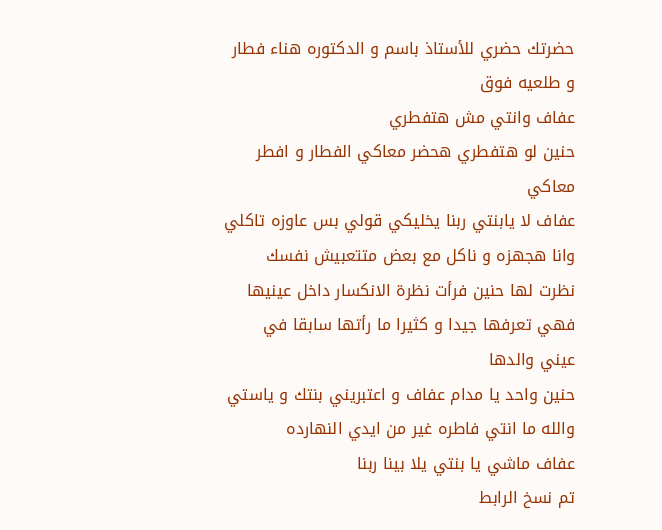حضرتك حضري للأستاذ باسم و الدكتوره هناء فطار و طلعيه فوق
عفاف وانتي مش هتفطري
حنين لو هتفطري هحضر معاكي الفطار و افطر معاكي
عفاف لا يابنتي ربنا يخليكي قولي بس عاوزه تاكلي وانا هجهزه و ناكل مع بعض متتعبيش نفسك
نظرت لها حنين فرأت نظرة الانكسار داخل عينيها فهي تعرفها جيدا و كثيرا ما رأتها سابقا في عيني والدها
حنين واحد يا مدام عفاف و اعتبريني بنتك و ياستي والله ما انتي فاطره غير من ايدي النهارده
عفاف ماشي يا بنتي يلا بينا ربنا
تم نسخ الرابط